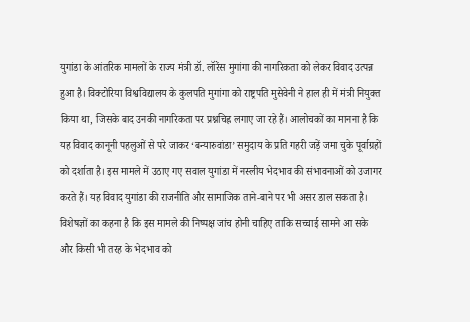युगांडा के आंतरिक मामलों के राज्य मंत्री डॉ. लॉरेंस मुगांगा की नागरिकता को लेकर विवाद उत्पन्न हुआ है। विक्टोरिया विश्वविद्यालय के कुलपति मुगांगा को राष्ट्रपति मुसेवेनी ने हाल ही में मंत्री नियुक्त किया था, जिसके बाद उनकी नागरिकता पर प्रश्नचिह्न लगाए जा रहे हैं। आलोचकों का मानना है कि यह विवाद कानूनी पहलुओं से परे जाकर ‘बन्यारुवांडा’ समुदाय के प्रति गहरी जड़ें जमा चुके पूर्वाग्रहों को दर्शाता है। इस मामले में उठाए गए सवाल युगांडा में नस्लीय भेदभाव की संभावनाओं को उजागर करते हैं। यह विवाद युगांडा की राजनीति और सामाजिक ताने-बाने पर भी असर डाल सकता है। विशेषज्ञों का कहना है कि इस मामले की निष्पक्ष जांच होनी चाहिए ताकि सच्चाई सामने आ सके और किसी भी तरह के भेदभाव को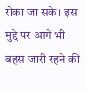रोका जा सके। इस मुद्दे पर आगे भी बहस जारी रहने की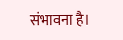संभावना है।